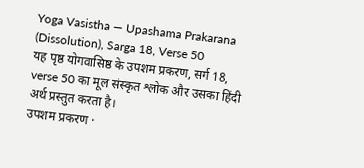Yoga Vasistha — Upashama Prakarana (Dissolution), Sarga 18, Verse 50
यह पृष्ठ योगवासिष्ठ के उपशम प्रकरण, सर्ग 18, verse 50 का मूल संस्कृत श्लोक और उसका हिंदी अर्थ प्रस्तुत करता है।
उपशम प्रकरण ·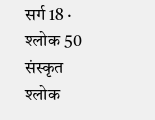सर्ग 18 · श्लोक 50
संस्कृत श्लोक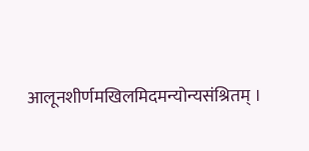आलूनशीर्णमखिलमिदमन्योन्यसंश्रितम् ।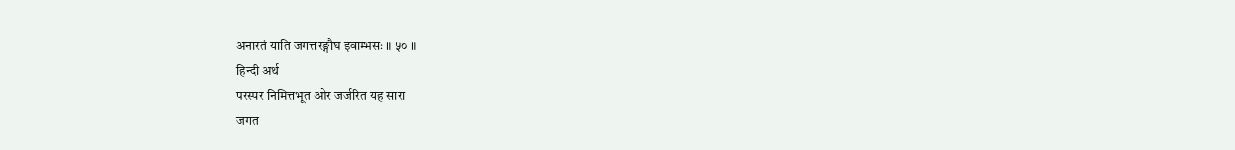अनारतं याति जगत्तरङ्गौघ इवाम्भसः ॥ ५० ॥
हिन्दी अर्थ
परस्पर निमित्तभूत ओर जर्जरित यह सारा
जगत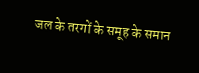जल के तरगों के समूह के समान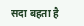सदा बहता है